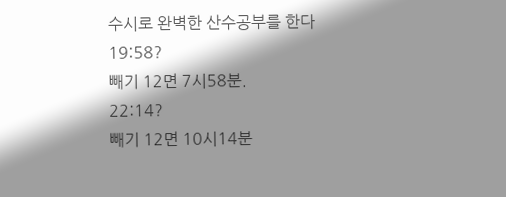수시로 완벽한 산수공부를 한다
19:58?
빼기 12면 7시58분.
22:14?
빼기 12면 10시14분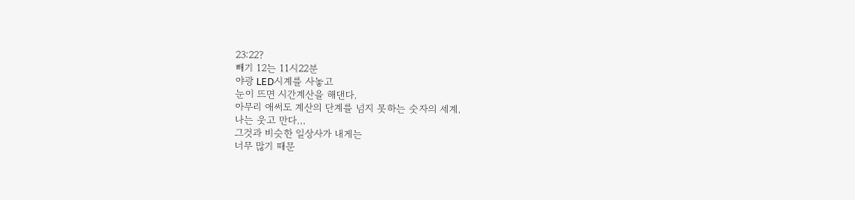23:22?
빼기 12는 11시22분
야광 LED시계를 사놓고
눈이 뜨면 시간계산을 해댄다.
아무리 애써도 계산의 단계를 넘지 못하는 숫자의 세계.
나는 웃고 만다...
그것과 비슷한 일상사가 내게는
너무 많기 때문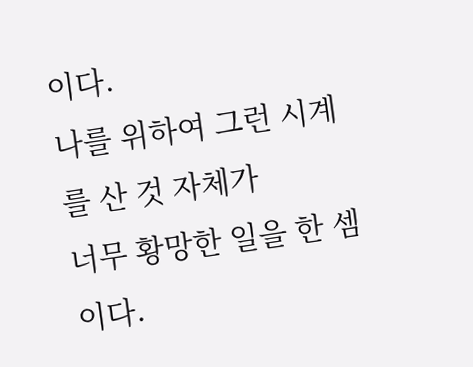이다.
나를 위하여 그런 시계를 산 것 자체가
너무 황망한 일을 한 셈 이다.